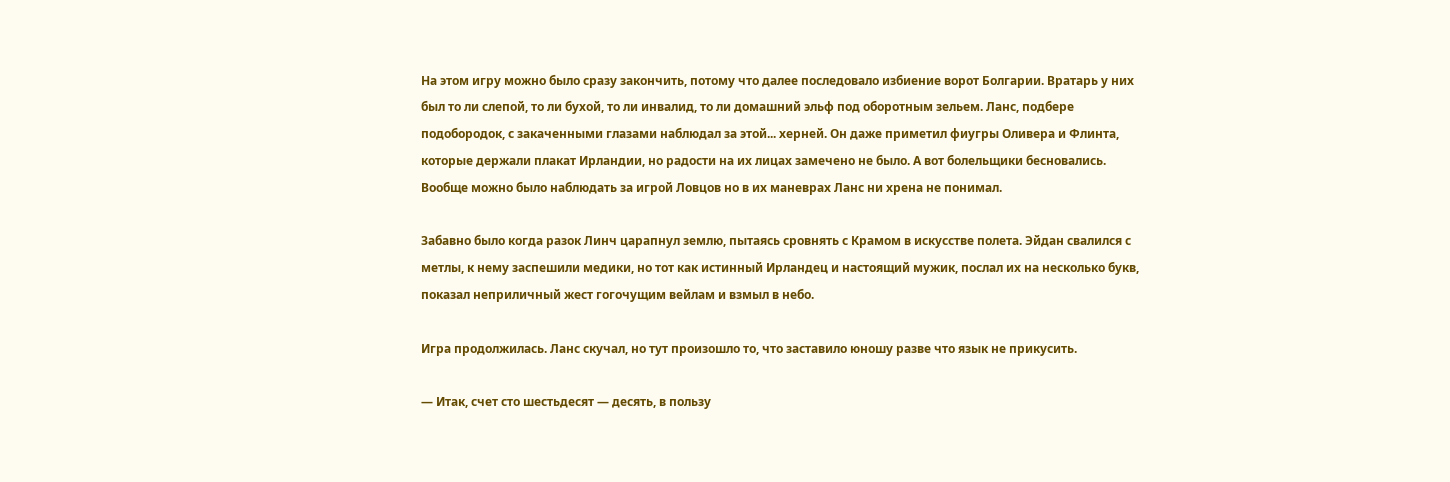На этом игру можно было сразу закончить, потому что далее последовало избиение ворот Болгарии. Вратарь у них был то ли слепой, то ли бухой, то ли инвалид, то ли домашний эльф под оборотным зельем. Ланс, подбере подобородок, с закаченными глазами наблюдал за этой... херней. Он даже приметил фиугры Оливера и Флинта, которые держали плакат Ирландии, но радости на их лицах замечено не было. А вот болельщики бесновались. Вообще можно было наблюдать за игрой Ловцов но в их маневрах Ланс ни хрена не понимал.

Забавно было когда разок Линч царапнул землю, пытаясь сровнять с Крамом в искусстве полета. Эйдан свалился с метлы, к нему заспешили медики, но тот как истинный Ирландец и настоящий мужик, послал их на несколько букв, показал неприличный жест гогочущим вейлам и взмыл в небо.

Игра продолжилась. Ланс скучал, но тут произошло то, что заставило юношу разве что язык не прикусить.

— Итак, счет сто шестьдесят — десять, в пользу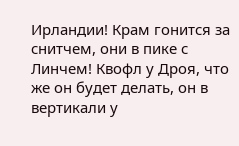Ирландии! Крам гонится за снитчем, они в пике с Линчем! Квофл у Дроя, что же он будет делать, он в вертикали у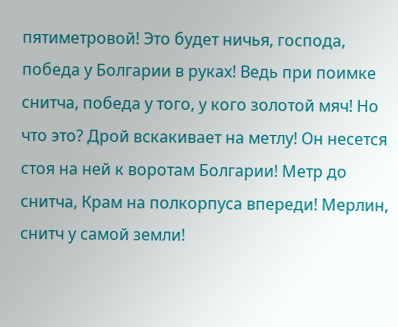пятиметровой! Это будет ничья, господа, победа у Болгарии в руках! Ведь при поимке снитча, победа у того, у кого золотой мяч! Но что это? Дрой вскакивает на метлу! Он несется стоя на ней к воротам Болгарии! Метр до снитча, Крам на полкорпуса впереди! Мерлин, снитч у самой земли!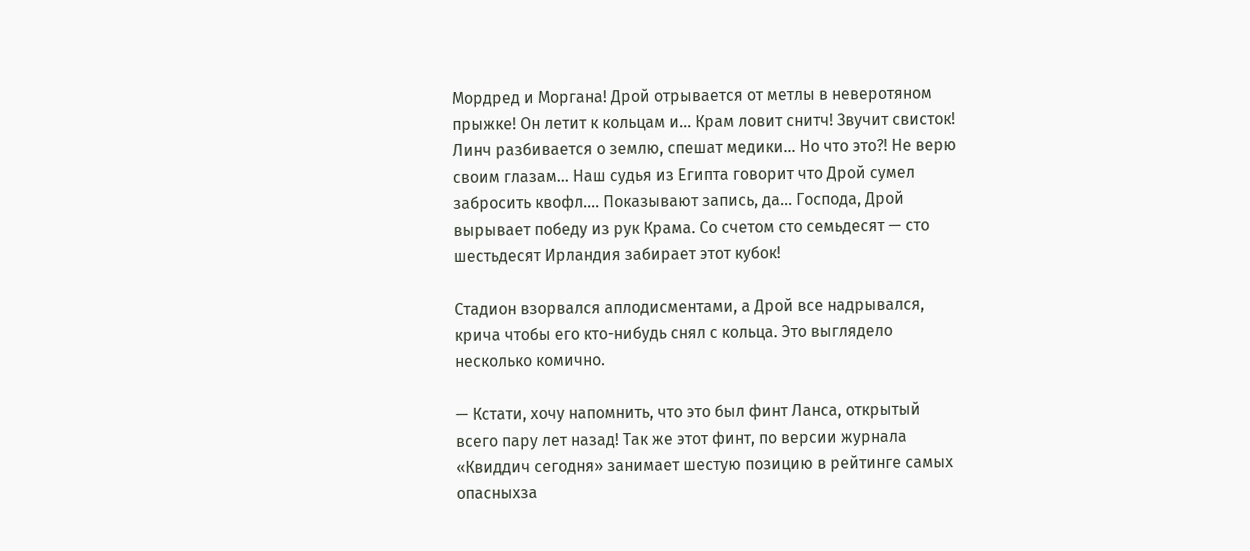Мордред и Моргана! Дрой отрывается от метлы в неверотяном прыжке! Он летит к кольцам и... Крам ловит снитч! Звучит свисток! Линч разбивается о землю, спешат медики... Но что это?! Не верю своим глазам... Наш судья из Египта говорит что Дрой сумел забросить квофл.... Показывают запись, да... Господа, Дрой вырывает победу из рук Крама. Со счетом сто семьдесят — сто шестьдесят Ирландия забирает этот кубок!

Стадион взорвался аплодисментами, а Дрой все надрывался, крича чтобы его кто-нибудь снял с кольца. Это выглядело несколько комично.

— Кстати, хочу напомнить, что это был финт Ланса, открытый всего пару лет назад! Так же этот финт, по версии журнала «Квиддич сегодня» занимает шестую позицию в рейтинге самых опасныхза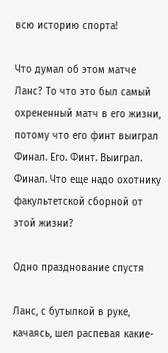всю историю спорта!

Что думал об этом матче Ланс? То что это был самый охрененный матч в его жизни, потому что его финт выиграл Финал. Его. Финт. Выиграл. Финал. Что еще надо охотнику факультетской сборной от этой жизни?

Одно празднование спустя

Ланс, с бутылкой в руке, качаясь, шел распевая какие-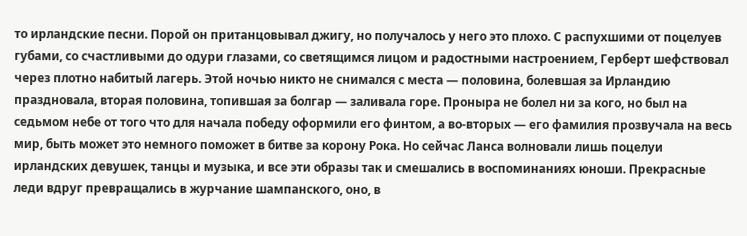то ирландские песни. Порой он пританцовывал джигу, но получалось у него это плохо. С распухшими от поцелуев губами, со счастливыми до одури глазами, со светящимся лицом и радостными настроением, Герберт шефствовал через плотно набитый лагерь. Этой ночью никто не снимался с места — половина, болевшая за Ирландию праздновала, вторая половина, топившая за болгар — заливала горе. Проныра не болел ни за кого, но был на седьмом небе от того что для начала победу оформили его финтом, а во-вторых — его фамилия прозвучала на весь мир, быть может это немного поможет в битве за корону Рока. Но сейчас Ланса волновали лишь поцелуи ирландских девушек, танцы и музыка, и все эти образы так и смешались в воспоминаниях юноши. Прекрасные леди вдруг превращались в журчание шампанского, оно, в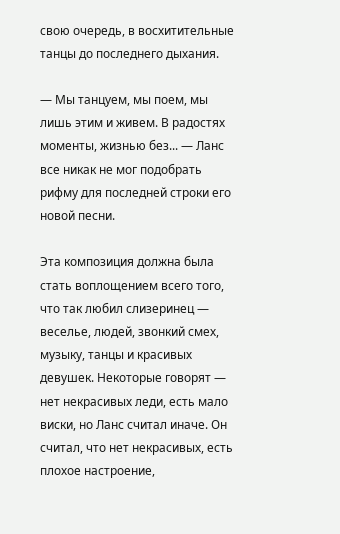свою очередь, в восхитительные танцы до последнего дыхания.

— Мы танцуем, мы поем, мы лишь этим и живем. В радостях моменты, жизнью без... — Ланс все никак не мог подобрать рифму для последней строки его новой песни.

Эта композиция должна была стать воплощением всего того, что так любил слизеринец — веселье, людей, звонкий смех, музыку, танцы и красивых девушек. Некоторые говорят — нет некрасивых леди, есть мало виски, но Ланс считал иначе. Он считал, что нет некрасивых, есть плохое настроение,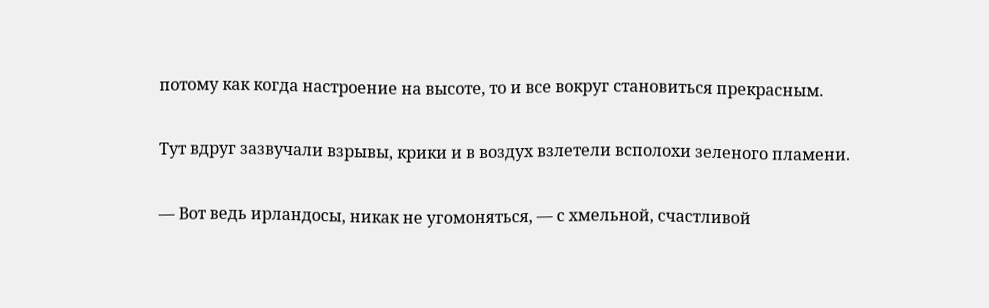потому как когда настроение на высоте, то и все вокруг становиться прекрасным.

Тут вдруг зазвучали взрывы, крики и в воздух взлетели всполохи зеленого пламени.

— Вот ведь ирландосы, никак не угомоняться, — с хмельной, счастливой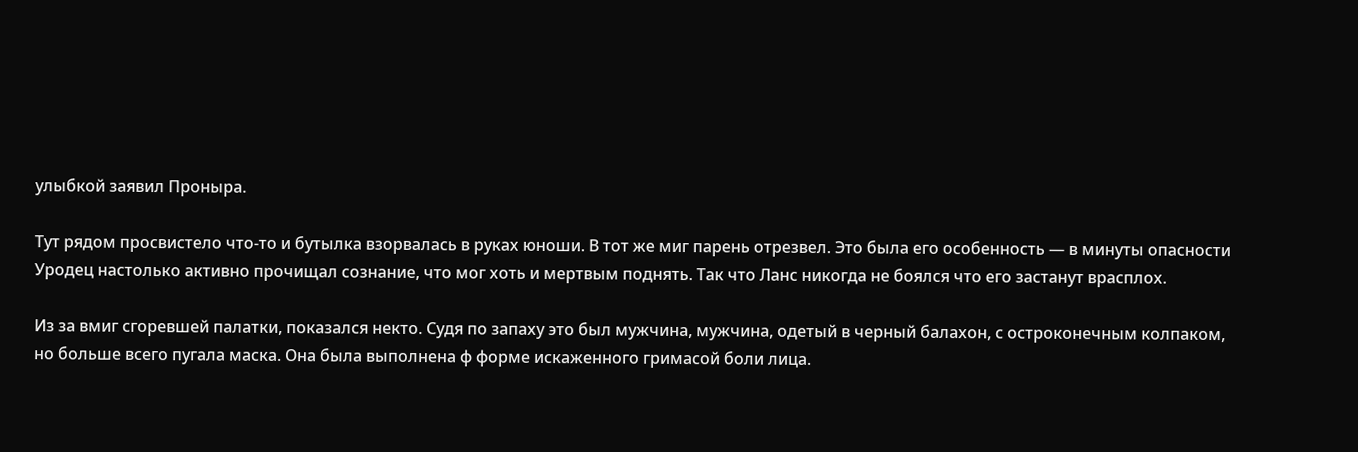улыбкой заявил Проныра.

Тут рядом просвистело что-то и бутылка взорвалась в руках юноши. В тот же миг парень отрезвел. Это была его особенность — в минуты опасности Уродец настолько активно прочищал сознание, что мог хоть и мертвым поднять. Так что Ланс никогда не боялся что его застанут врасплох.

Из за вмиг сгоревшей палатки, показался некто. Судя по запаху это был мужчина, мужчина, одетый в черный балахон, с остроконечным колпаком, но больше всего пугала маска. Она была выполнена ф форме искаженного гримасой боли лица.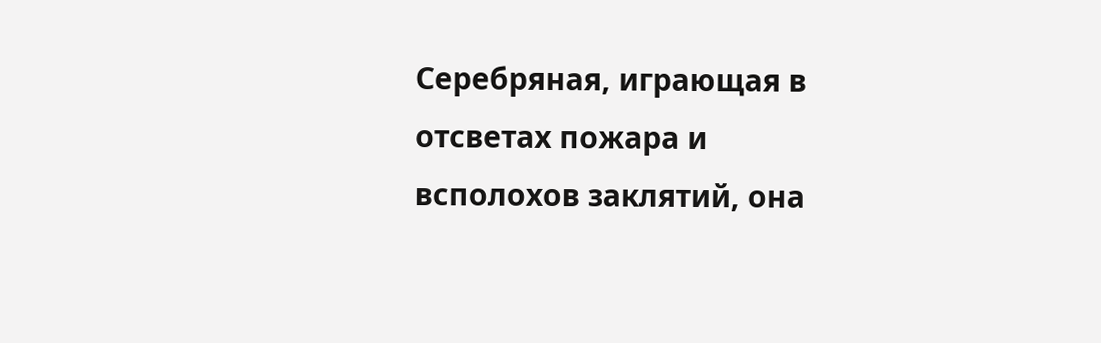Серебряная, играющая в отсветах пожара и всполохов заклятий, она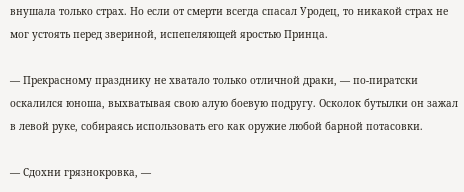внушала только страх. Но если от смерти всегда спасал Уродец, то никакой страх не мог устоять перед звериной, испепеляющей яростью Принца.

— Прекрасному празднику не хватало только отличной драки, — по-пиратски оскалился юноша, выхватывая свою алую боевую подругу. Осколок бутылки он зажал в левой руке, собираясь использовать его как оружие любой барной потасовки.

— Сдохни грязнокровка, —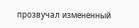прозвучал измененный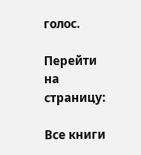голос.

Перейти на страницу:

Все книги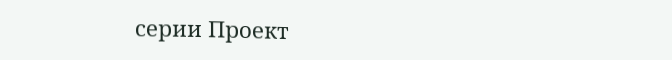серии Проект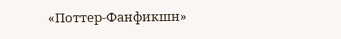«Поттер-Фанфикшн»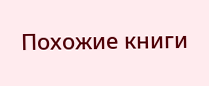Похожие книги